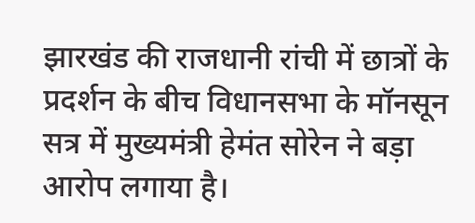झारखंड की राजधानी रांची में छात्रों के प्रदर्शन के बीच विधानसभा के मॉनसून सत्र में मुख्यमंत्री हेमंत सोरेन ने बड़ा आरोप लगाया है।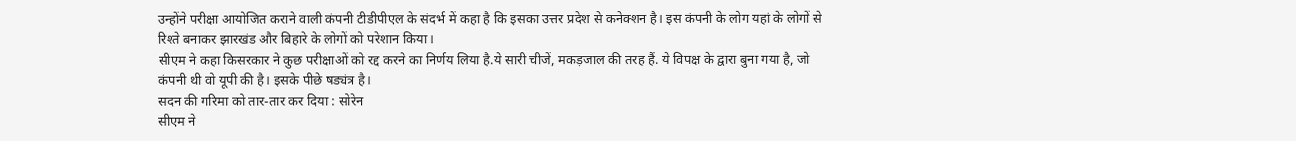उन्होंने परीक्षा आयोजित कराने वाली कंपनी टीडीपीएल के संदर्भ में कहा है कि इसका उत्तर प्रदेश से कनेक्शन है। इस कंपनी के लोग यहां के लोगों से रिश्ते बनाकर झारखंड और बिहारे के लोगों को परेशान किया।
सीएम ने कहा किसरकार ने कुछ परीक्षाओं को रद्द करने का निर्णय लिया है.ये सारी चीजें, मकड़जाल की तरह हैं. ये विपक्ष के द्वारा बुना गया है, जो कंपनी थी वो यूपी की है। इसके पीछे षड्यंत्र है।
सदन की गरिमा को तार-तार कर दिया : सोरेन
सीएम ने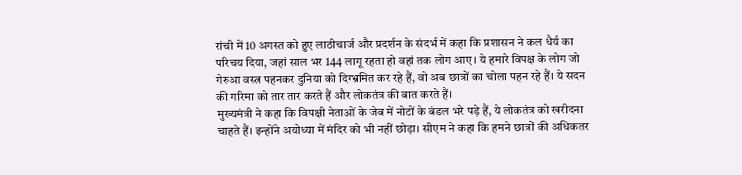रांची में 10 अगस्त को हुए लाठीचार्ज और प्रदर्शन के संदर्भ में कहा कि प्रशासन ने कल धैर्य का परिचय दिया, जहां साल भर 144 लागू रहता हो वहां तक लोग आए। ये हमारे विपक्ष के लोग जो गेरुआ वस्त्र पहनकर दुनिया को दिग्भ्रमित कर रहे हैं, वो अब छात्रों का चोला पहन रहे हैं। ये सदन की गरिमा को तार तार करते हैं और लोकतंत्र की बात करते हैं।
मुख्यमंत्री ने कहा कि विपक्षी नेताओं के जेब में नोटों के बंडल भरे पड़े हैं, ये लोकतंत्र को खरीदना चाहते हैं। इन्होंने अयोध्या में मंदिर को भी नहीं छोड़ा। सीएम ने कहा कि हमने छात्रों की अधिकतर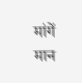मांगें मान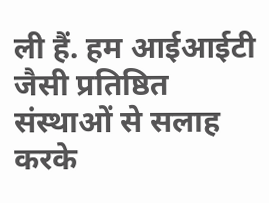ली हैं. हम आईआईटी जैसी प्रतिष्ठित संस्थाओं से सलाह करके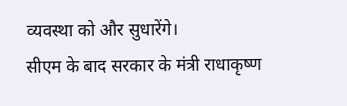व्यवस्था को और सुधारेंगे।
सीएम के बाद सरकार के मंत्री राधाकृष्ण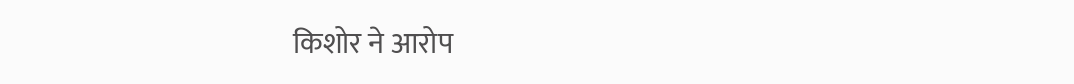किशोर ने आरोप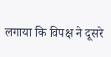लगाया कि विपक्ष ने दूसरे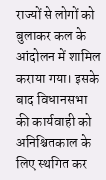राज्यों से लोगों को बुलाकर कल के आंदोलन में शामिल कराया गया। इसके बाद विधानसभा की कार्यवाही को अनिश्चितकाल के लिए स्थगित कर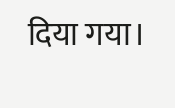दिया गया।